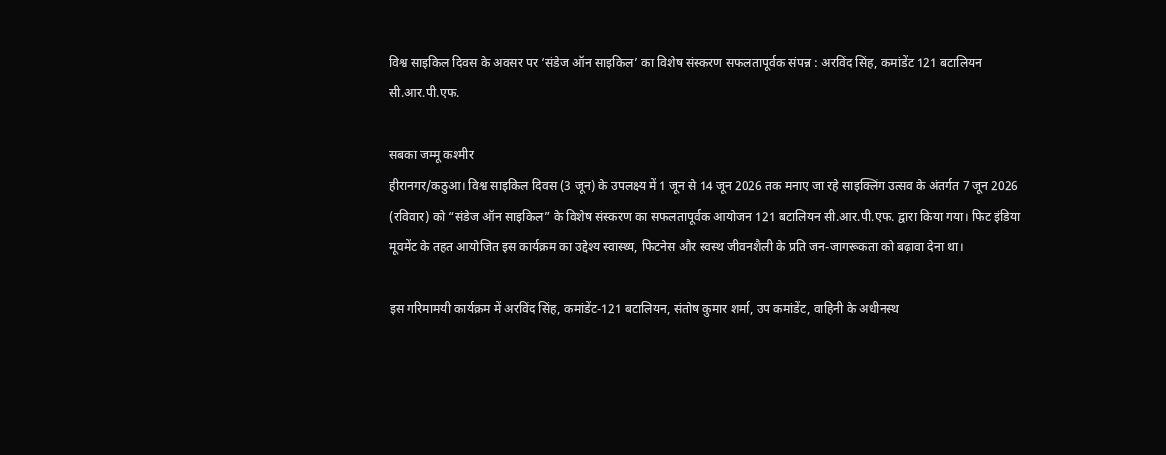विश्व साइकिल दिवस के अवसर पर ‘संडेज ऑन साइकिल’ का विशेष संस्करण सफलतापूर्वक संपन्न : अरविंद सिंह, कमांडेंट 121 बटालियन सी.आर.पी.एफ.

सबका जम्मू कश्मीर
हीरानगर/कठुआ। विश्व साइकिल दिवस (3 जून) के उपलक्ष्य में 1 जून से 14 जून 2026 तक मनाए जा रहे साइक्लिंग उत्सव के अंतर्गत 7 जून 2026 (रविवार) को “संडेज ऑन साइकिल” के विशेष संस्करण का सफलतापूर्वक आयोजन 121 बटालियन सी.आर.पी.एफ. द्वारा किया गया। फिट इंडिया मूवमेंट के तहत आयोजित इस कार्यक्रम का उद्देश्य स्वास्थ्य, फिटनेस और स्वस्थ जीवनशैली के प्रति जन-जागरूकता को बढ़ावा देना था।

इस गरिमामयी कार्यक्रम में अरविंद सिंह, कमांडेंट-121 बटालियन, संतोष कुमार शर्मा, उप कमांडेंट, वाहिनी के अधीनस्थ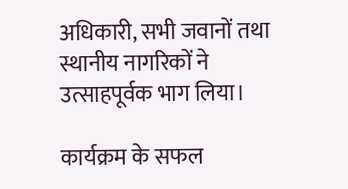अधिकारी, सभी जवानों तथा स्थानीय नागरिकों ने उत्साहपूर्वक भाग लिया।

कार्यक्रम के सफल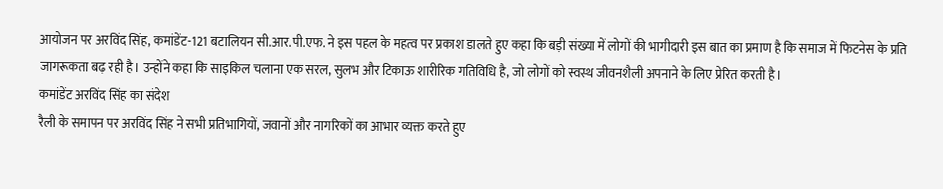आयोजन पर अरविंद सिंह, कमांडेंट-121 बटालियन सी.आर.पी.एफ. ने इस पहल के महत्व पर प्रकाश डालते हुए कहा कि बड़ी संख्या में लोगों की भागीदारी इस बात का प्रमाण है कि समाज में फिटनेस के प्रति जागरूकता बढ़ रही है। उन्होंने कहा कि साइकिल चलाना एक सरल, सुलभ और टिकाऊ शारीरिक गतिविधि है, जो लोगों को स्वस्थ जीवनशैली अपनाने के लिए प्रेरित करती है।
कमांडेंट अरविंद सिंह का संदेश
रैली के समापन पर अरविंद सिंह ने सभी प्रतिभागियों, जवानों और नागरिकों का आभार व्यक्त करते हुए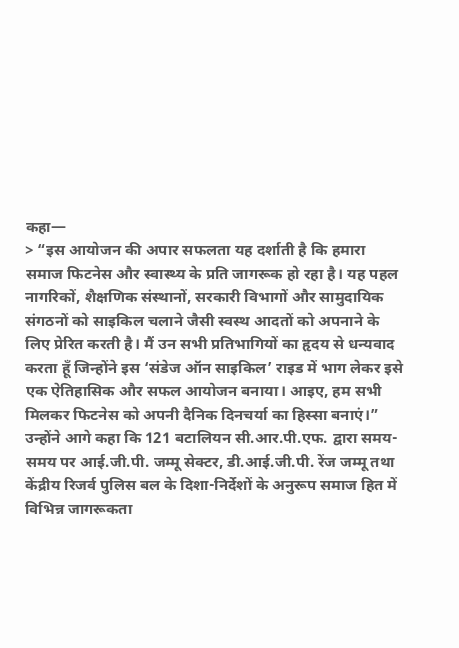कहा—
> “इस आयोजन की अपार सफलता यह दर्शाती है कि हमारा समाज फिटनेस और स्वास्थ्य के प्रति जागरूक हो रहा है। यह पहल नागरिकों, शैक्षणिक संस्थानों, सरकारी विभागों और सामुदायिक संगठनों को साइकिल चलाने जैसी स्वस्थ आदतों को अपनाने के लिए प्रेरित करती है। मैं उन सभी प्रतिभागियों का हृदय से धन्यवाद करता हूँ जिन्होंने इस ‘संडेज ऑन साइकिल’ राइड में भाग लेकर इसे एक ऐतिहासिक और सफल आयोजन बनाया। आइए, हम सभी मिलकर फिटनेस को अपनी दैनिक दिनचर्या का हिस्सा बनाएं।”
उन्होंने आगे कहा कि 121 बटालियन सी.आर.पी.एफ. द्वारा समय-समय पर आई.जी.पी. जम्मू सेक्टर, डी.आई.जी.पी. रेंज जम्मू तथा केंद्रीय रिजर्व पुलिस बल के दिशा-निर्देशों के अनुरूप समाज हित में विभिन्न जागरूकता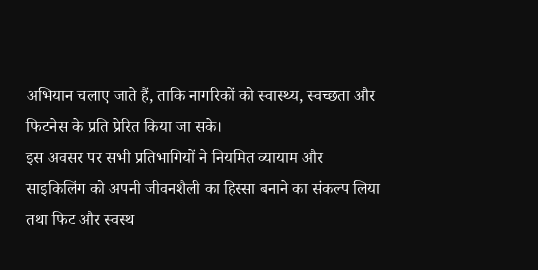अभियान चलाए जाते हैं, ताकि नागरिकों को स्वास्थ्य, स्वच्छता और फिटनेस के प्रति प्रेरित किया जा सके।
इस अवसर पर सभी प्रतिभागियों ने नियमित व्यायाम और साइकिलिंग को अपनी जीवनशैली का हिस्सा बनाने का संकल्प लिया तथा फिट और स्वस्थ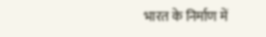भारत के निर्माण में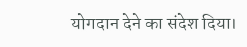योगदान देने का संदेश दिया।